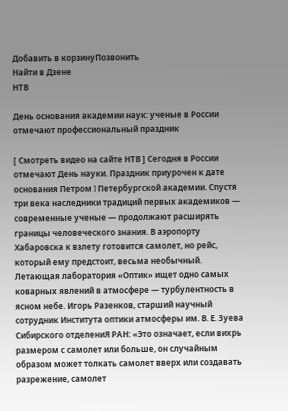Добавить в корзинуПозвонить
Найти в Дзене
НТВ

День основания академии наук: ученые в России отмечают профессиональный праздник

[ Смотреть видео на сайте НТВ ] Сегодня в России отмечают День науки. Праздник приурочен к дате основания Петром I Петербургской академии. Спустя три века наследники традиций первых академиков — современные ученые — продолжают расширять границы человеческого знания. В аэропорту Хабаровска к взлету готовится самолет, но рейс, который ему предстоит, весьма необычный. Летающая лаборатория «Оптик» ищет одно самых коварных явлений в атмосфере — турбулентность в ясном небе. Игорь Разенков, старший научный сотрудник Института оптики атмосферы им. В. Е. Зуева Сибирского отделениЯ РАН: «Это означает, если вихрь размером с самолет или больше, он случайным образом может толкать самолет вверх или создавать разрежение, самолет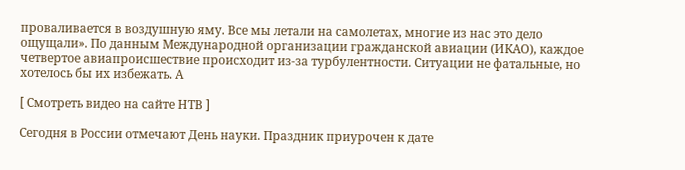проваливается в воздушную яму. Все мы летали на самолетах, многие из нас это дело ощущали». По данным Международной организации гражданской авиации (ИКАО), каждое четвертое авиапроисшествие происходит из-за турбулентности. Ситуации не фатальные, но хотелось бы их избежать. А

[ Смотреть видео на сайте НТВ ]

Сегодня в России отмечают День науки. Праздник приурочен к дате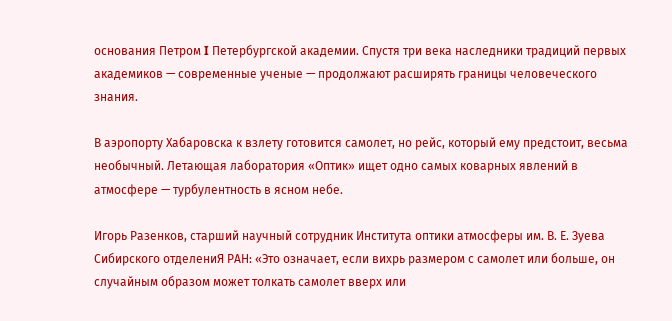основания Петром I Петербургской академии. Спустя три века наследники традиций первых академиков — современные ученые — продолжают расширять границы человеческого знания.

В аэропорту Хабаровска к взлету готовится самолет, но рейс, который ему предстоит, весьма необычный. Летающая лаборатория «Оптик» ищет одно самых коварных явлений в атмосфере — турбулентность в ясном небе.

Игорь Разенков, старший научный сотрудник Института оптики атмосферы им. В. Е. Зуева Сибирского отделениЯ РАН: «Это означает, если вихрь размером с самолет или больше, он случайным образом может толкать самолет вверх или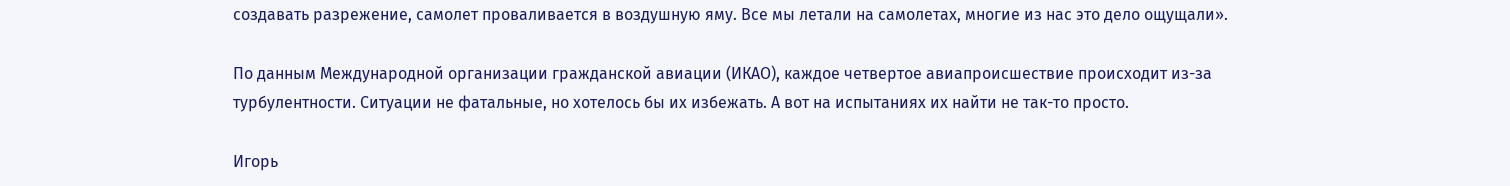создавать разрежение, самолет проваливается в воздушную яму. Все мы летали на самолетах, многие из нас это дело ощущали».

По данным Международной организации гражданской авиации (ИКАО), каждое четвертое авиапроисшествие происходит из-за турбулентности. Ситуации не фатальные, но хотелось бы их избежать. А вот на испытаниях их найти не так-то просто.

Игорь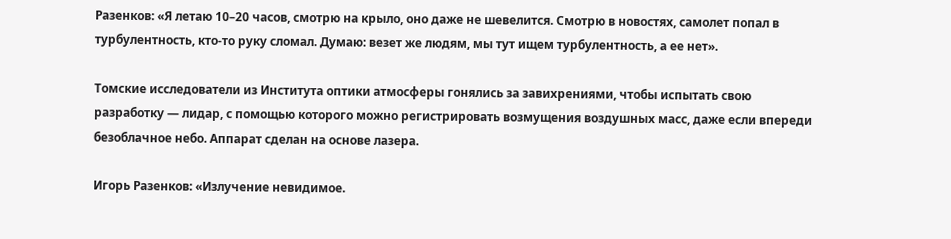Разенков: «Я летаю 10–20 часов, смотрю на крыло, оно даже не шевелится. Смотрю в новостях, самолет попал в турбулентность, кто-то руку сломал. Думаю: везет же людям, мы тут ищем турбулентность, а ее нет».

Томские исследователи из Института оптики атмосферы гонялись за завихрениями, чтобы испытать свою разработку — лидар, с помощью которого можно регистрировать возмущения воздушных масс, даже если впереди безоблачное небо. Аппарат сделан на основе лазера.

Игорь Разенков: «Излучение невидимое.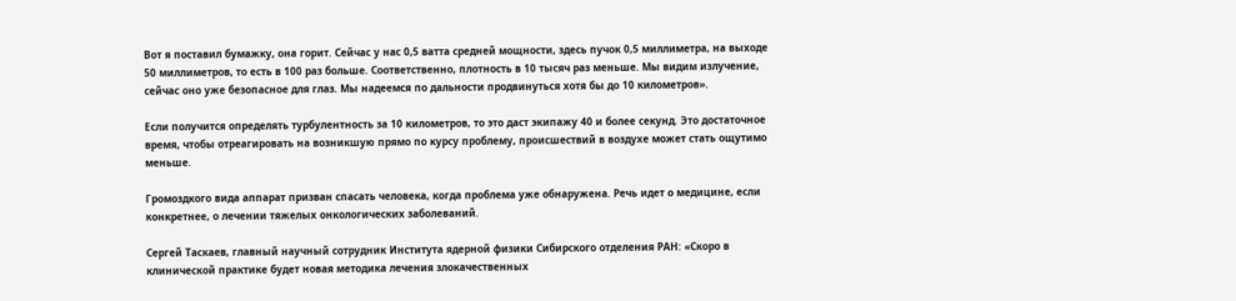Вот я поставил бумажку, она горит. Сейчас у нас 0,5 ватта средней мощности, здесь пучок 0,5 миллиметра, на выходе 50 миллиметров, то есть в 100 раз больше. Соответственно, плотность в 10 тысяч раз меньше. Мы видим излучение, сейчас оно уже безопасное для глаз. Мы надеемся по дальности продвинуться хотя бы до 10 километров».

Если получится определять турбулентность за 10 километров, то это даст экипажу 40 и более секунд. Это достаточное время, чтобы отреагировать на возникшую прямо по курсу проблему, происшествий в воздухе может стать ощутимо меньше.

Громоздкого вида аппарат призван спасать человека, когда проблема уже обнаружена. Речь идет о медицине, если конкретнее, о лечении тяжелых онкологических заболеваний.

Сергей Таскаев, главный научный сотрудник Института ядерной физики Сибирского отделения РАН: «Скоро в клинической практике будет новая методика лечения злокачественных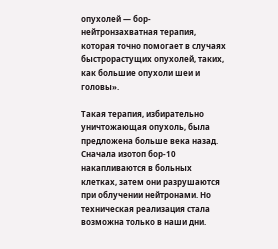опухолей — бор-нейтронзахватная терапия, которая точно помогает в случаях быстрорастущих опухолей, таких, как большие опухоли шеи и головы».

Такая терапия, избирательно уничтожающая опухоль, была предложена больше века назад. Сначала изотоп бор-10 накапливаются в больных клетках, затем они разрушаются при облучении нейтронами. Но техническая реализация стала возможна только в наши дни.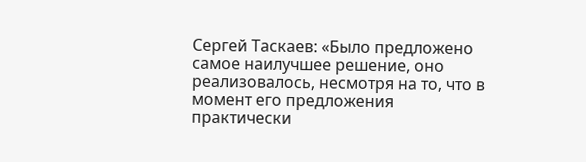Сергей Таскаев: «Было предложено самое наилучшее решение, оно реализовалось, несмотря на то, что в момент его предложения практически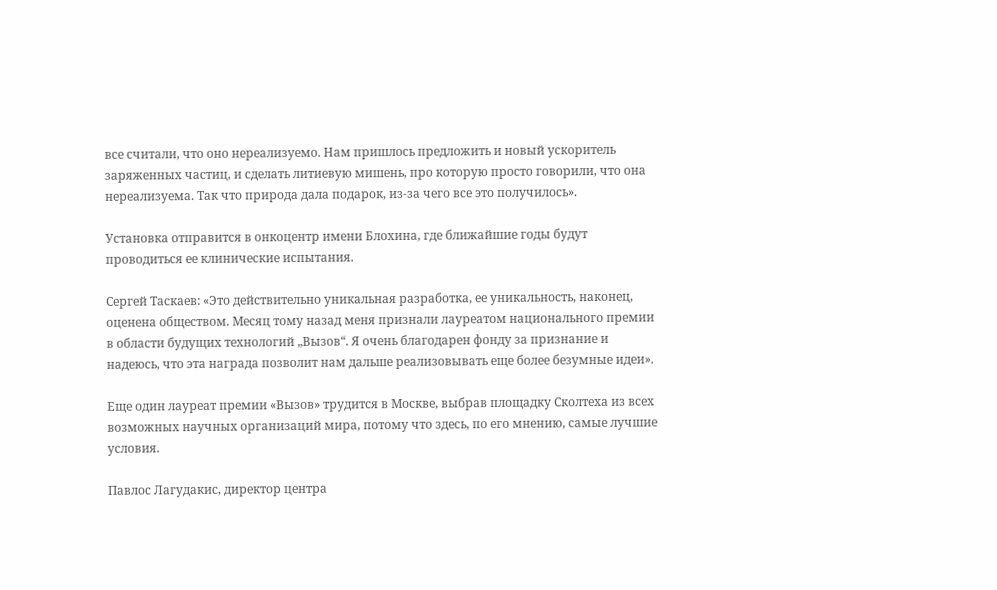все считали, что оно нереализуемо. Нам пришлось предложить и новый ускоритель заряженных частиц, и сделать литиевую мишень, про которую просто говорили, что она нереализуема. Так что природа дала подарок, из-за чего все это получилось».

Установка отправится в онкоцентр имени Блохина, где ближайшие годы будут проводиться ее клинические испытания.

Сергей Таскаев: «Это действительно уникальная разработка, ее уникальность, наконец, оценена обществом. Месяц тому назад меня признали лауреатом национального премии в области будущих технологий „Вызов“. Я очень благодарен фонду за признание и надеюсь, что эта награда позволит нам дальше реализовывать еще более безумные идеи».

Еще один лауреат премии «Вызов» трудится в Москве, выбрав площадку Сколтеха из всех возможных научных организаций мира, потому что здесь, по его мнению, самые лучшие условия.

Павлос Лагудакис, директор центра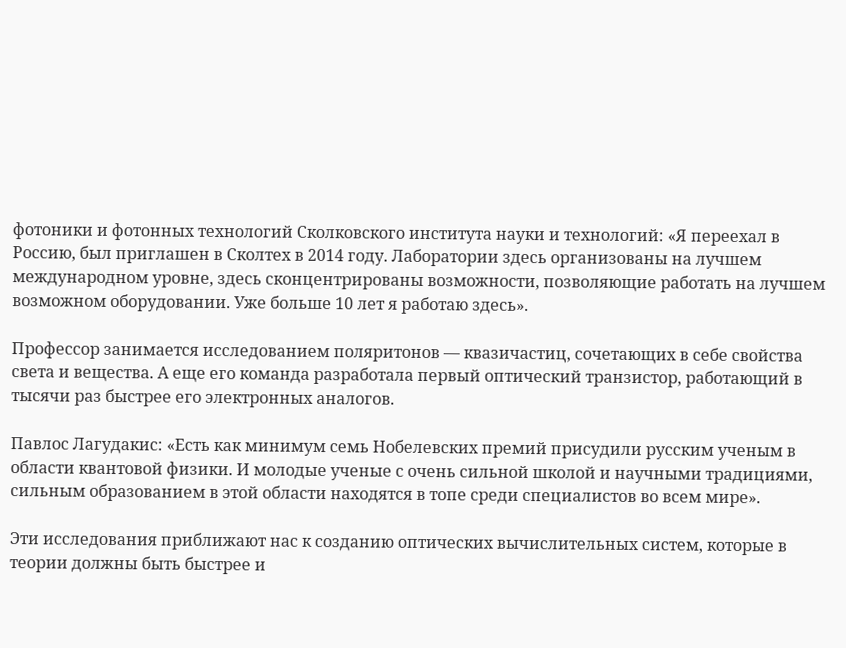фотоники и фотонных технологий Сколковского института науки и технологий: «Я переехал в Россию, был приглашен в Сколтех в 2014 году. Лаборатории здесь организованы на лучшем международном уровне, здесь сконцентрированы возможности, позволяющие работать на лучшем возможном оборудовании. Уже больше 10 лет я работаю здесь».

Профессор занимается исследованием поляритонов — квазичастиц, сочетающих в себе свойства света и вещества. А еще его команда разработала первый оптический транзистор, работающий в тысячи раз быстрее его электронных аналогов.

Павлос Лагудакис: «Есть как минимум семь Нобелевских премий присудили русским ученым в области квантовой физики. И молодые ученые с очень сильной школой и научными традициями, сильным образованием в этой области находятся в топе среди специалистов во всем мире».

Эти исследования приближают нас к созданию оптических вычислительных систем, которые в теории должны быть быстрее и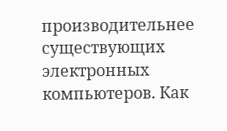производительнее существующих электронных компьютеров. Как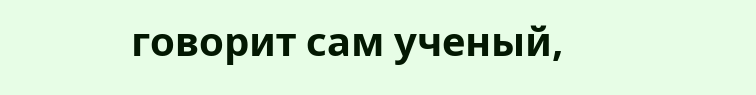говорит сам ученый,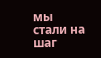мы стали на шаг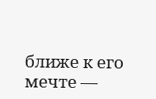ближе к его мечте —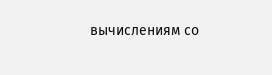вычислениям со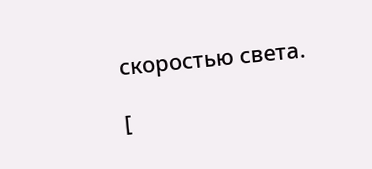скоростью света.

[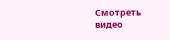Смотреть видео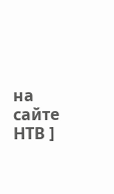на сайте НТВ ]